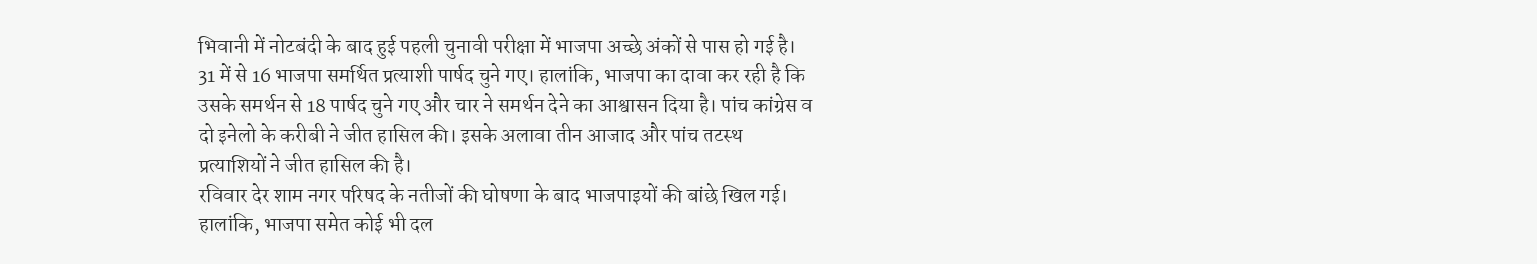भिवानी में नोटबंदी के बाद हुई पहली चुनावी परीक्षा में भाजपा अच्छे अंकों से पास हो गई है। 31 में से 16 भाजपा समर्थित प्रत्याशी पार्षद चुने गए। हालांकि, भाजपा का दावा कर रही है कि उसके समर्थन से 18 पार्षद चुने गए और चार ने समर्थन देने का आश्वासन दिया है। पांच कांग्रेस व दो इनेलो के करीबी ने जीत हासिल की। इसके अलावा तीन आजाद और पांच तटस्थ प्रत्याशियों ने जीत हासिल की है।
रविवार देर शाम नगर परिषद के नतीजों की घोषणा के बाद भाजपाइयों की बांछे खिल गई। हालांकि, भाजपा समेत कोई भी दल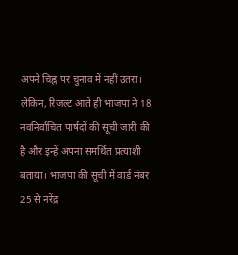अपने चिह्न पर चुनाव में नहीं उतरा। लेकिन, रिजल्ट आते ही भाजपा ने 18 नवनिर्वाचित पार्षदों की सूची जारी की है और इन्हें अपना समर्थित प्रत्याशी बताया। भाजपा की सूची में वार्ड नंबर 25 से नरेंद्र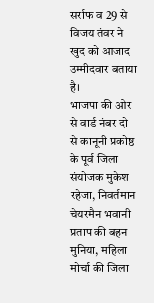सर्राफ व 29 से विजय तंवर ने खुद को आजाद उम्मीदवार बताया है।
भाजपा की ओर से वार्ड नंबर दो से कानूनी प्रकोष्ठ के पूर्व जिला संयोजक मुकेश रहेजा, निवर्तमान चेयरमैन भवानी प्रताप की बहन मुनिया, महिला मोर्चा की जिला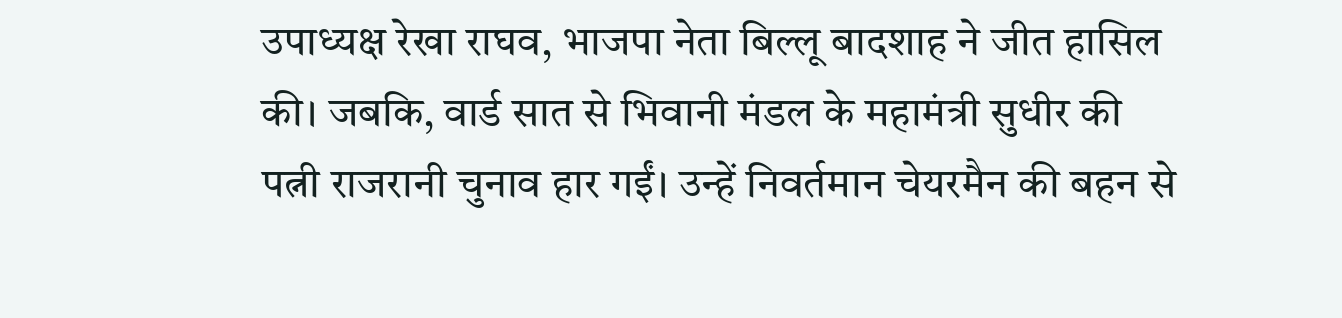उपाध्यक्ष रेखा राघव, भाजपा नेता बिल्लू बादशाह ने जीत हासिल की। जबकि, वार्ड सात से भिवानी मंडल के महामंत्री सुधीर की पत्नी राजरानी चुनाव हार गईं। उन्हें निवर्तमान चेयरमैन की बहन से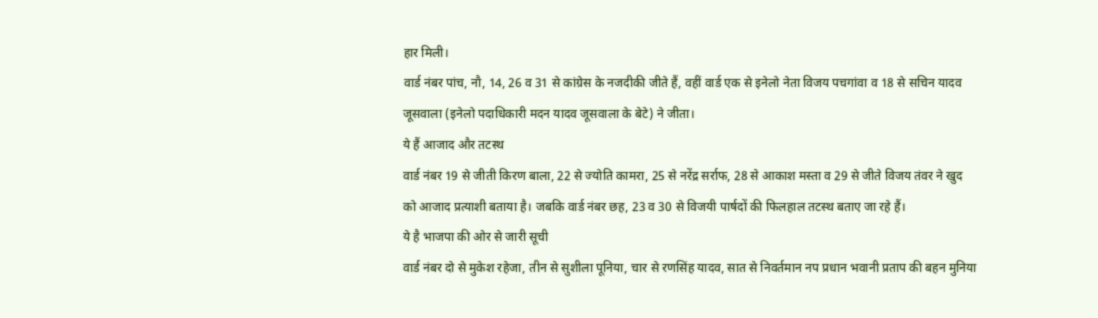हार मिली।
वार्ड नंबर पांच, नौ, 14, 26 व 31 से कांग्रेस के नजदीकी जीते हैं, वहीं वार्ड एक से इनेलो नेता विजय पचगांवा व 18 से सचिन यादव जूसवाला (इनेलो पदाधिकारी मदन यादव जूसवाला के बेटे) ने जीता।
ये हैं आजाद और तटस्थ
वार्ड नंबर 19 से जीती किरण बाला, 22 से ज्योति कामरा, 25 से नरेंद्र सर्राफ, 28 से आकाश मस्ता व 29 से जीते विजय तंवर ने खुद को आजाद प्रत्याशी बताया है। जबकि वार्ड नंबर छह, 23 व 30 से विजयी पार्षदों की फिलहाल तटस्थ बताए जा रहे हैं।
ये है भाजपा की ओर से जारी सूची
वार्ड नंबर दो से मुकेश रहेजा, तीन से सुशीला पूनिया, चार से रणसिंह यादव, सात से निवर्तमान नप प्रधान भवानी प्रताप की बहन मुनिया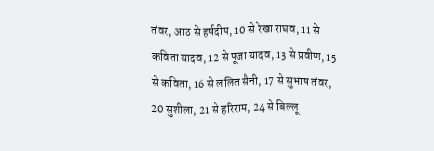तंवर, आठ से हर्षदीप, 10 से रेखा राघव, 11 से कविता यादव, 12 से पूजा यादव, 13 से प्रवीण, 15 से कविता, 16 से ललित सैनी, 17 से सुभाष तंवर, 20 सुशीला, 21 से हरिराम, 24 से बिल्लू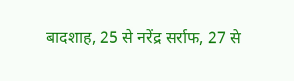बादशाह, 25 से नरेंद्र सर्राफ, 27 से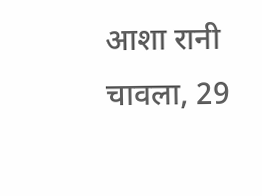आशा रानी चावला, 29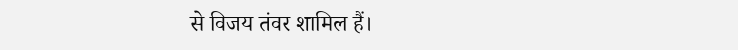से विजय तंवर शामिल हैं।